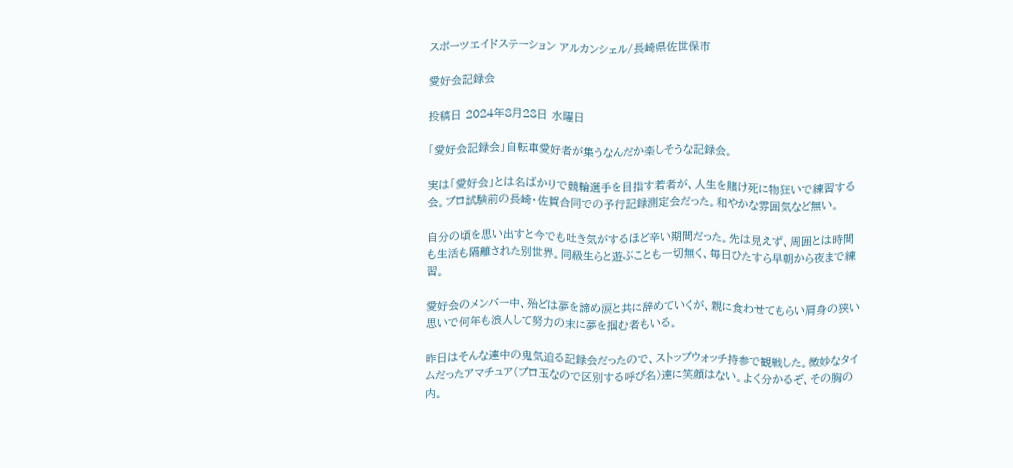スポーツエイドステーション アルカンシェル/長崎県佐世保市

愛好会記録会

投稿日 2024年8月28日 水曜日

「愛好会記録会」自転車愛好者が集うなんだか楽しそうな記録会。

実は「愛好会」とは名ばかりで競輪選手を目指す若者が、人生を賭け死に物狂いで練習する会。プロ試験前の長崎・佐賀合同での予行記録測定会だった。和やかな雰囲気など無い。

自分の頃を思い出すと今でも吐き気がするほど辛い期間だった。先は見えず、周囲とは時間も生活も隔離された別世界。同級生らと遊ぶことも一切無く、毎日ひたすら早朝から夜まで練習。

愛好会のメンバー中、殆どは夢を諦め涙と共に辞めていくが、親に食わせてもらい肩身の狭い思いで何年も浪人して努力の末に夢を掴む者もいる。

昨日はそんな連中の鬼気迫る記録会だったので、ストップウォッチ持参で観戦した。微妙なタイムだったアマチュア(プロ玉なので区別する呼び名)達に笑顔はない。よく分かるぞ、その胸の内。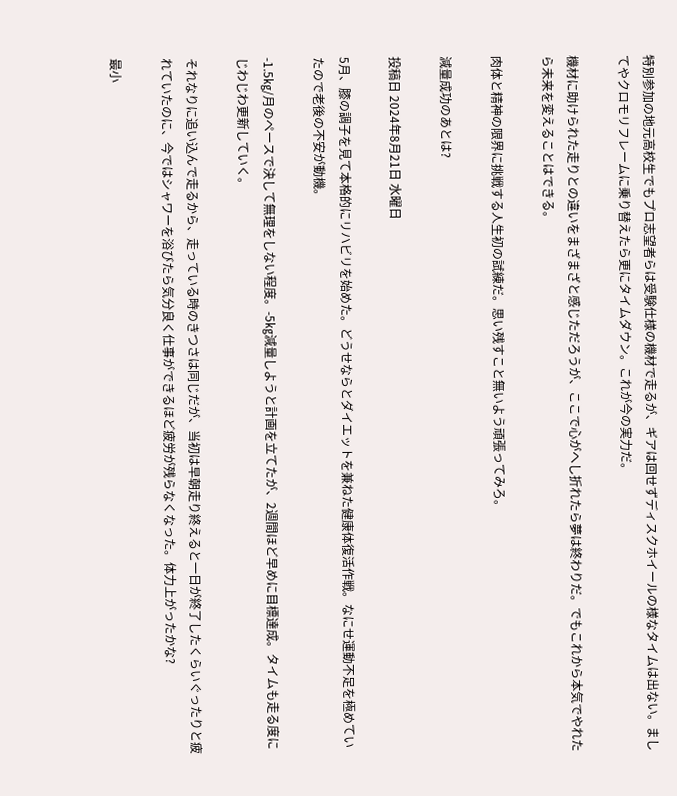特別参加の地元高校生でもプロ志望者らは受験仕様の機材で走るが、ギアは回せずディスクホイールの様なタイムは出ない。ましてやクロモリフレームに乗り替えたら更にタイムダウン。これが今の実力だ。

機材に助けられた走りとの違いをまざまざと感じただろうが、ここで心がへし折れたら夢は終わりだ。でもこれから本気でやれたら未来を変えることはできる。

肉体と精神の限界に挑戦する人生初の試練だ。思い残すこと無いよう頑張ってみろ。

減量成功のあとは?

投稿日 2024年8月21日 水曜日

5月、膝の調子を見て本格的にリハビリを始めた。どうせならとダイエットを兼ねた健康体復活作戦。なにせ運動不足を極めていたので老後の不安が動機。

-1.5㎏/月のペースで決して無理をしない程度。-5㎏減量しようと計画を立てたが、2週間ほど早めに目標達成。タイムも走る度にじわじわ更新していく。

それなりに追い込んで走るから、走っている時のきつさは同じだが、当初は早朝走り終えると一日が終了したくらいぐったりと疲れていたのに、今ではシャワーを浴びたら気分良く仕事ができるほど疲労が残らなくなった。体力上がったかな?

最小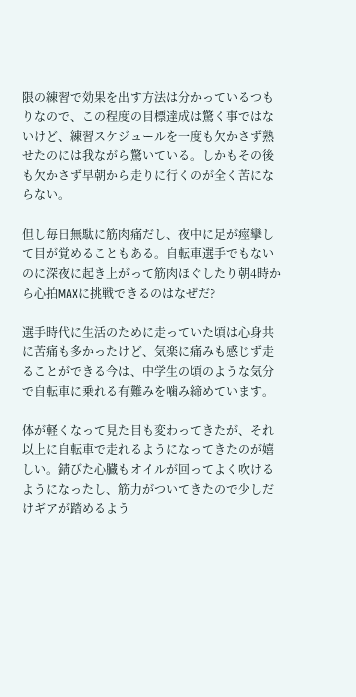限の練習で効果を出す方法は分かっているつもりなので、この程度の目標達成は驚く事ではないけど、練習スケジュールを一度も欠かさず熟せたのには我ながら驚いている。しかもその後も欠かさず早朝から走りに行くのが全く苦にならない。

但し毎日無駄に筋肉痛だし、夜中に足が痙攣して目が覚めることもある。自転車選手でもないのに深夜に起き上がって筋肉ほぐしたり朝4時から心拍MAXに挑戦できるのはなぜだ?

選手時代に生活のために走っていた頃は心身共に苦痛も多かったけど、気楽に痛みも感じず走ることができる今は、中学生の頃のような気分で自転車に乗れる有難みを噛み締めています。

体が軽くなって見た目も変わってきたが、それ以上に自転車で走れるようになってきたのが嬉しい。錆びた心臓もオイルが回ってよく吹けるようになったし、筋力がついてきたので少しだけギアが踏めるよう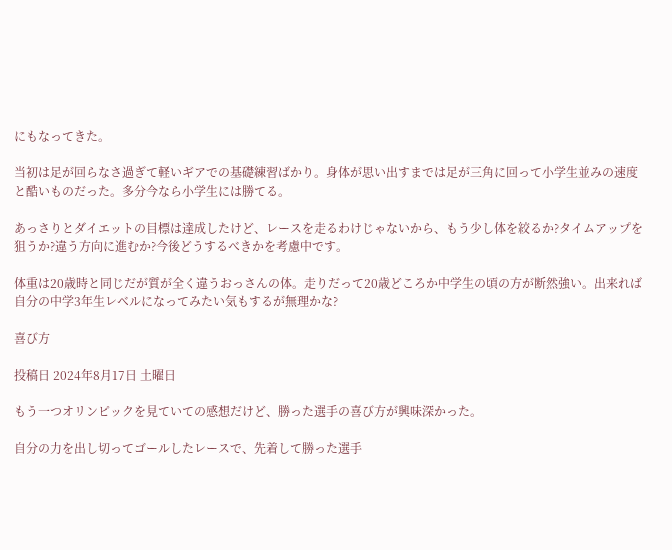にもなってきた。

当初は足が回らなさ過ぎて軽いギアでの基礎練習ばかり。身体が思い出すまでは足が三角に回って小学生並みの速度と酷いものだった。多分今なら小学生には勝てる。

あっさりとダイエットの目標は達成したけど、レースを走るわけじゃないから、もう少し体を絞るか?タイムアップを狙うか?違う方向に進むか?今後どうするべきかを考慮中です。

体重は20歳時と同じだが質が全く違うおっさんの体。走りだって20歳どころか中学生の頃の方が断然強い。出来れば自分の中学3年生レベルになってみたい気もするが無理かな?

喜び方

投稿日 2024年8月17日 土曜日

もう一つオリンピックを見ていての感想だけど、勝った選手の喜び方が興味深かった。

自分の力を出し切ってゴールしたレースで、先着して勝った選手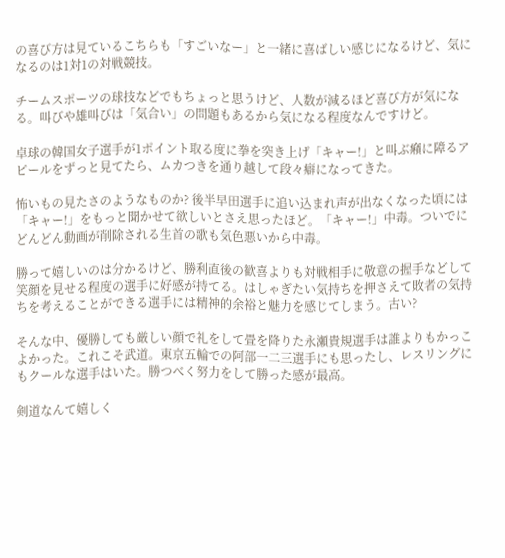の喜び方は見ているこちらも「すごいなー」と一緒に喜ばしい感じになるけど、気になるのは1対1の対戦競技。

チームスポーツの球技などでもちょっと思うけど、人数が減るほど喜び方が気になる。叫びや雄叫びは「気合い」の問題もあるから気になる程度なんですけど。

卓球の韓国女子選手が1ポイント取る度に拳を突き上げ「キャー!」と叫ぶ癪に障るアピールをずっと見てたら、ムカつきを通り越して段々癖になってきた。

怖いもの見たさのようなものか? 後半早田選手に追い込まれ声が出なくなった頃には「キャー!」をもっと聞かせて欲しいとさえ思ったほど。「キャー!」中毒。ついでにどんどん動画が削除される生首の歌も気色悪いから中毒。

勝って嬉しいのは分かるけど、勝利直後の歓喜よりも対戦相手に敬意の握手などして笑顔を見せる程度の選手に好感が持てる。はしゃぎたい気持ちを押さえて敗者の気持ちを考えることができる選手には精神的余裕と魅力を感じてしまう。古い?

そんな中、優勝しても厳しい顔で礼をして畳を降りた永瀬貴規選手は誰よりもかっこよかった。これこそ武道。東京五輪での阿部一二三選手にも思ったし、レスリングにもクールな選手はいた。勝つべく努力をして勝った感が最高。

剣道なんて嬉しく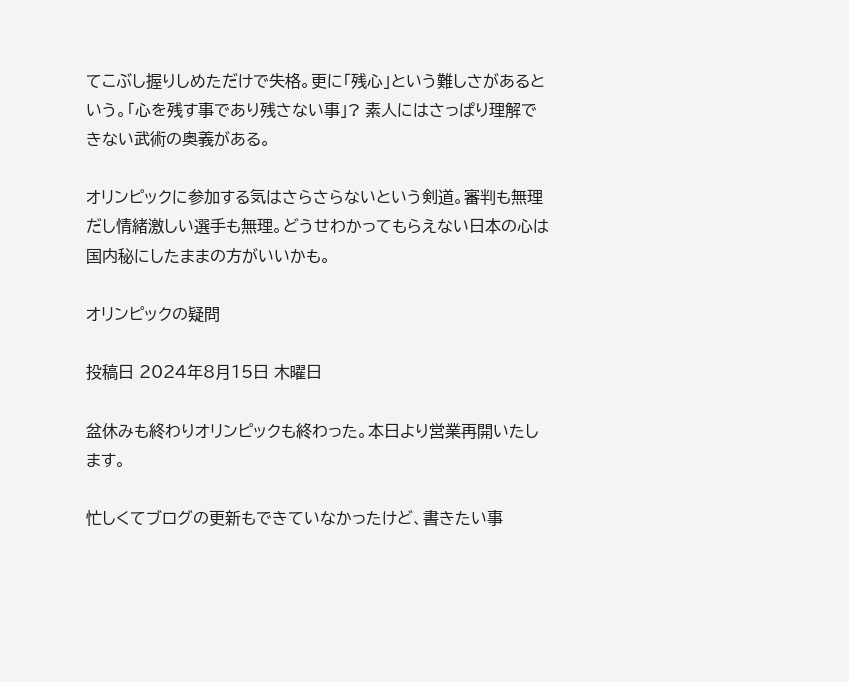てこぶし握りしめただけで失格。更に「残心」という難しさがあるという。「心を残す事であり残さない事」? 素人にはさっぱり理解できない武術の奥義がある。

オリンピックに参加する気はさらさらないという剣道。審判も無理だし情緒激しい選手も無理。どうせわかってもらえない日本の心は国内秘にしたままの方がいいかも。

オリンピックの疑問

投稿日 2024年8月15日 木曜日

盆休みも終わりオリンピックも終わった。本日より営業再開いたします。

忙しくてブログの更新もできていなかったけど、書きたい事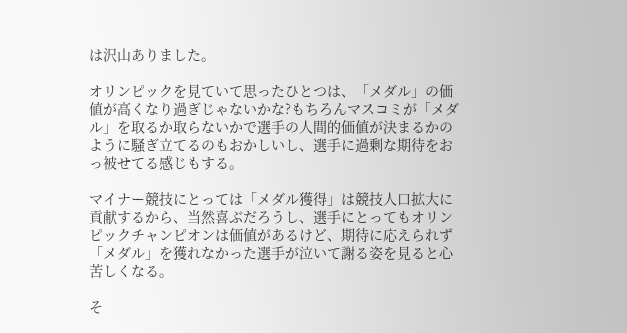は沢山ありました。

オリンピックを見ていて思ったひとつは、「メダル」の価値が高くなり過ぎじゃないかな?もちろんマスコミが「メダル」を取るか取らないかで選手の人間的価値が決まるかのように騒ぎ立てるのもおかしいし、選手に過剰な期待をおっ被せてる感じもする。

マイナー競技にとっては「メダル獲得」は競技人口拡大に貢献するから、当然喜ぶだろうし、選手にとってもオリンピックチャンピオンは価値があるけど、期待に応えられず「メダル」を獲れなかった選手が泣いて謝る姿を見ると心苦しくなる。

そ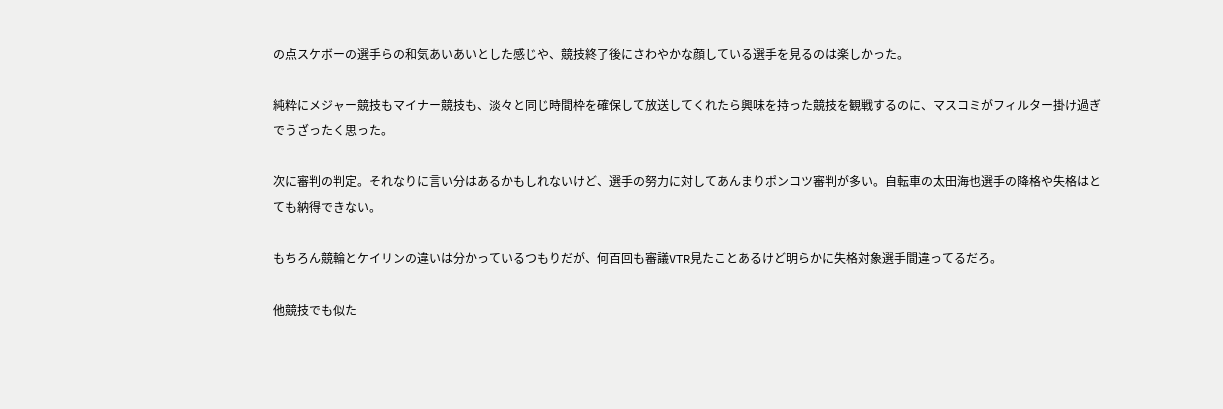の点スケボーの選手らの和気あいあいとした感じや、競技終了後にさわやかな顔している選手を見るのは楽しかった。

純粋にメジャー競技もマイナー競技も、淡々と同じ時間枠を確保して放送してくれたら興味を持った競技を観戦するのに、マスコミがフィルター掛け過ぎでうざったく思った。

次に審判の判定。それなりに言い分はあるかもしれないけど、選手の努力に対してあんまりポンコツ審判が多い。自転車の太田海也選手の降格や失格はとても納得できない。

もちろん競輪とケイリンの違いは分かっているつもりだが、何百回も審議VTR見たことあるけど明らかに失格対象選手間違ってるだろ。

他競技でも似た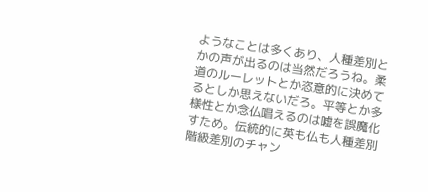ようなことは多くあり、人種差別とかの声が出るのは当然だろうね。柔道のルーレットとか恣意的に決めてるとしか思えないだろ。平等とか多様性とか念仏唱えるのは嘘を誤魔化すため。伝統的に英も仏も人種差別階級差別のチャン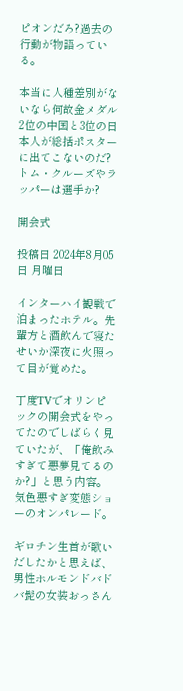ピオンだろ?過去の行動が物語っている。

本当に人種差別がないなら何故金メダル2位の中国と3位の日本人が総括ポスターに出てこないのだ?トム・クルーズやラッパーは選手か?

開会式

投稿日 2024年8月05日 月曜日

インターハイ観戦で泊まったホテル。先輩方と酒飲んで寝たせいか深夜に火照って目が覚めた。

丁度TVでオリンピックの開会式をやってたのでしばらく見ていたが、「俺飲みすぎて悪夢見てるのか?」と思う内容。気色悪すぎ変態ショーのオンパレード。

ギロチン生首が歌いだしたかと思えば、男性ホルモンドバドバ髭の女装おっさん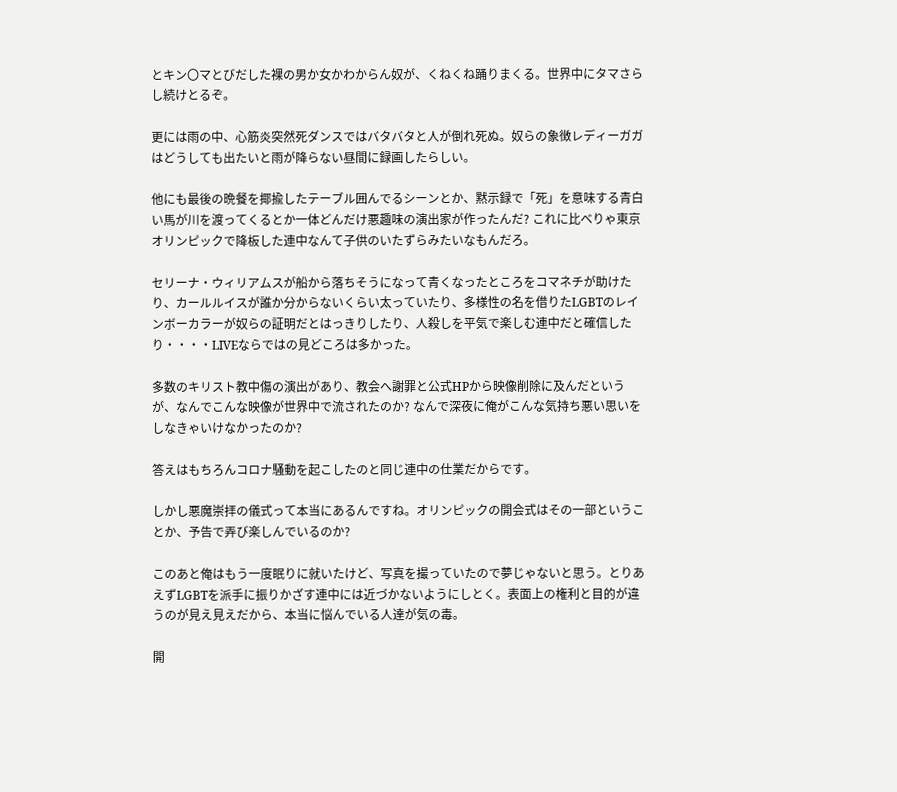とキン〇マとびだした裸の男か女かわからん奴が、くねくね踊りまくる。世界中にタマさらし続けとるぞ。

更には雨の中、心筋炎突然死ダンスではバタバタと人が倒れ死ぬ。奴らの象徴レディーガガはどうしても出たいと雨が降らない昼間に録画したらしい。

他にも最後の晩餐を揶揄したテーブル囲んでるシーンとか、黙示録で「死」を意味する青白い馬が川を渡ってくるとか一体どんだけ悪趣味の演出家が作ったんだ? これに比べりゃ東京オリンピックで降板した連中なんて子供のいたずらみたいなもんだろ。

セリーナ・ウィリアムスが船から落ちそうになって青くなったところをコマネチが助けたり、カールルイスが誰か分からないくらい太っていたり、多様性の名を借りたLGBTのレインボーカラーが奴らの証明だとはっきりしたり、人殺しを平気で楽しむ連中だと確信したり・・・・LIVEならではの見どころは多かった。

多数のキリスト教中傷の演出があり、教会へ謝罪と公式HPから映像削除に及んだというが、なんでこんな映像が世界中で流されたのか? なんで深夜に俺がこんな気持ち悪い思いをしなきゃいけなかったのか?

答えはもちろんコロナ騒動を起こしたのと同じ連中の仕業だからです。

しかし悪魔崇拝の儀式って本当にあるんですね。オリンピックの開会式はその一部ということか、予告で弄び楽しんでいるのか?

このあと俺はもう一度眠りに就いたけど、写真を撮っていたので夢じゃないと思う。とりあえずLGBTを派手に振りかざす連中には近づかないようにしとく。表面上の権利と目的が違うのが見え見えだから、本当に悩んでいる人達が気の毒。

開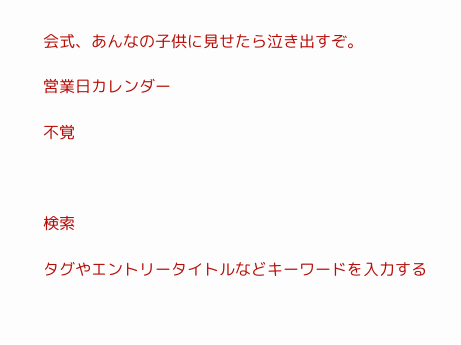会式、あんなの子供に見せたら泣き出すぞ。

営業日カレンダー

不覚



検索

タグやエントリータイトルなどキーワードを入力する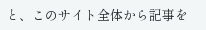と、このサイト全体から記事を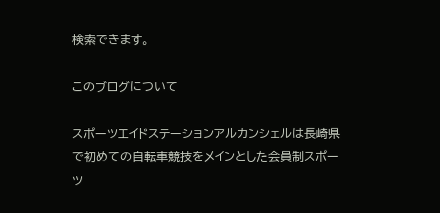検索できます。

このブログについて

スポーツエイドステーションアルカンシェルは長崎県で初めての自転車競技をメインとした会員制スポーツ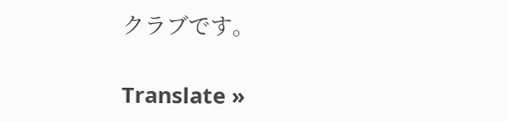クラブです。

Translate »